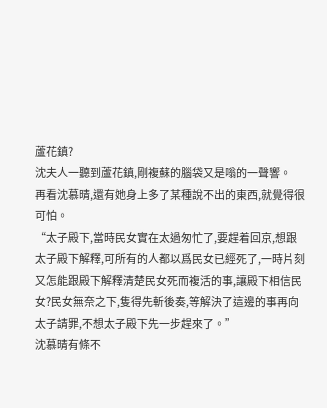蘆花鎮?
沈夫人一聽到蘆花鎮,剛複蘇的腦袋又是嗡的一聲響。
再看沈慕晴,還有她身上多了某種說不出的東西,就覺得很可怕。
“太子殿下,當時民女實在太過匆忙了,要趕着回京,想跟太子殿下解釋,可所有的人都以爲民女已經死了,一時片刻又怎能跟殿下解釋清楚民女死而複活的事,讓殿下相信民女?民女無奈之下,隻得先斬後奏,等解決了這邊的事再向太子請罪,不想太子殿下先一步趕來了。”
沈慕晴有條不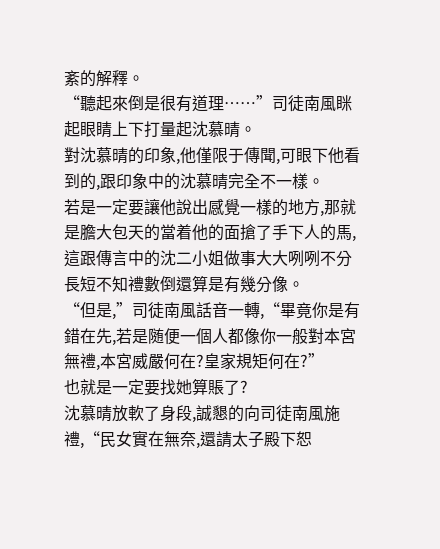紊的解釋。
“聽起來倒是很有道理……”司徒南風眯起眼睛上下打量起沈慕晴。
對沈慕晴的印象,他僅限于傳聞,可眼下他看到的,跟印象中的沈慕晴完全不一樣。
若是一定要讓他說出感覺一樣的地方,那就是膽大包天的當着他的面搶了手下人的馬,這跟傳言中的沈二小姐做事大大咧咧不分長短不知禮數倒還算是有幾分像。
“但是,”司徒南風話音一轉,“畢竟你是有錯在先,若是随便一個人都像你一般對本宮無禮,本宮威嚴何在?皇家規矩何在?”
也就是一定要找她算賬了?
沈慕晴放軟了身段,誠懇的向司徒南風施禮,“民女實在無奈,還請太子殿下恕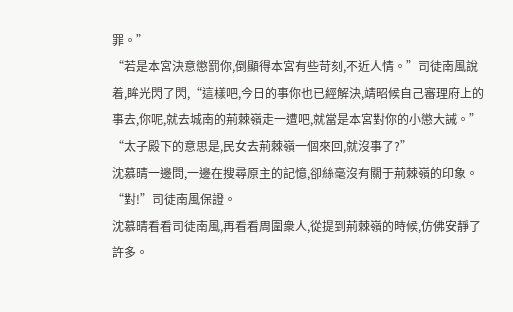罪。”
“若是本宮決意懲罰你,倒顯得本宮有些苛刻,不近人情。”司徒南風說着,眸光閃了閃,“這樣吧,今日的事你也已經解決,靖昭候自己審理府上的事去,你呢,就去城南的荊棘嶺走一遭吧,就當是本宮對你的小懲大誡。”
“太子殿下的意思是,民女去荊棘嶺一個來回,就沒事了?”
沈慕晴一邊問,一邊在搜尋原主的記憶,卻絲毫沒有關于荊棘嶺的印象。
“對!”司徒南風保證。
沈慕晴看看司徒南風,再看看周圍衆人,從提到荊棘嶺的時候,仿佛安靜了許多。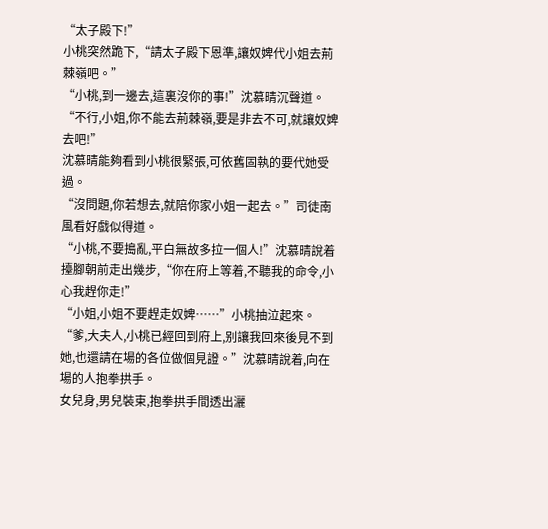“太子殿下!”
小桃突然跪下,“請太子殿下恩準,讓奴婢代小姐去荊棘嶺吧。”
“小桃,到一邊去,這裏沒你的事!”沈慕晴沉聲道。
“不行,小姐,你不能去荊棘嶺,要是非去不可,就讓奴婢去吧!”
沈慕晴能夠看到小桃很緊張,可依舊固執的要代她受過。
“沒問題,你若想去,就陪你家小姐一起去。”司徒南風看好戲似得道。
“小桃,不要搗亂,平白無故多拉一個人!”沈慕晴說着擡腳朝前走出幾步,“你在府上等着,不聽我的命令,小心我趕你走!”
“小姐,小姐不要趕走奴婢……”小桃抽泣起來。
“爹,大夫人,小桃已經回到府上,别讓我回來後見不到她,也還請在場的各位做個見證。”沈慕晴說着,向在場的人抱拳拱手。
女兒身,男兒裝束,抱拳拱手間透出灑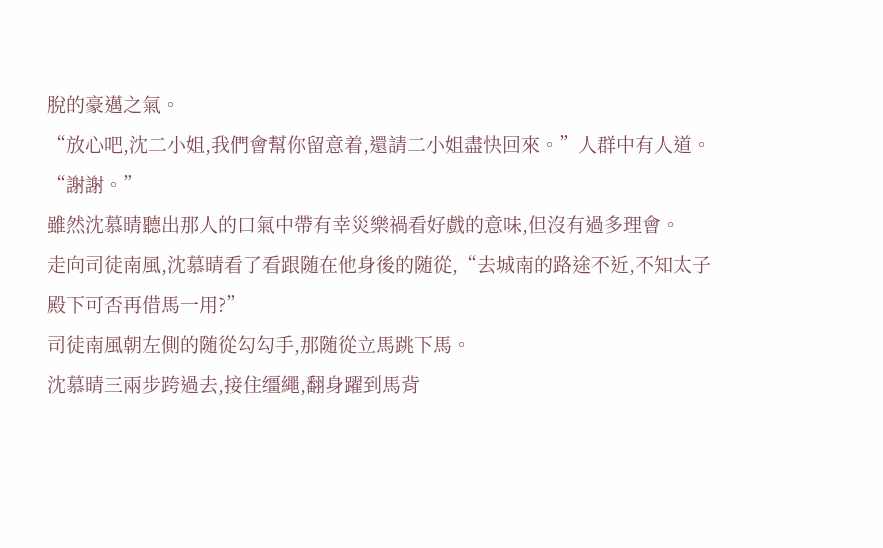脫的豪邁之氣。
“放心吧,沈二小姐,我們會幫你留意着,還請二小姐盡快回來。”人群中有人道。
“謝謝。”
雖然沈慕晴聽出那人的口氣中帶有幸災樂禍看好戲的意味,但沒有過多理會。
走向司徒南風,沈慕晴看了看跟随在他身後的随從,“去城南的路途不近,不知太子殿下可否再借馬一用?”
司徒南風朝左側的随從勾勾手,那随從立馬跳下馬。
沈慕晴三兩步跨過去,接住缰繩,翻身躍到馬背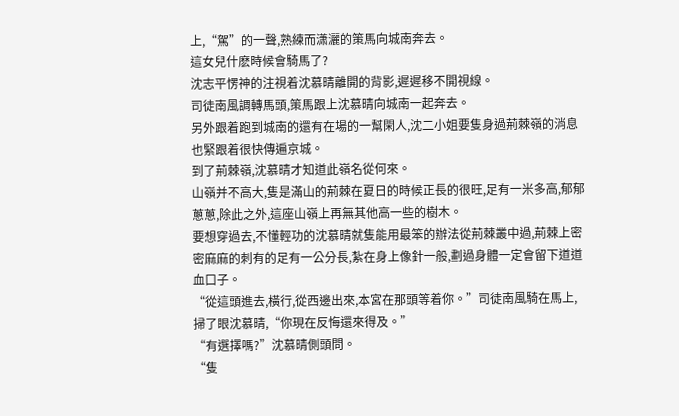上,“駕”的一聲,熟練而潇灑的策馬向城南奔去。
這女兒什麽時候會騎馬了?
沈志平愣神的注視着沈慕晴離開的背影,遲遲移不開視線。
司徒南風調轉馬頭,策馬跟上沈慕晴向城南一起奔去。
另外跟着跑到城南的還有在場的一幫閑人,沈二小姐要隻身過荊棘嶺的消息也緊跟着很快傳遍京城。
到了荊棘嶺,沈慕晴才知道此嶺名從何來。
山嶺并不高大,隻是滿山的荊棘在夏日的時候正長的很旺,足有一米多高,郁郁蔥蔥,除此之外,這座山嶺上再無其他高一些的樹木。
要想穿過去,不懂輕功的沈慕晴就隻能用最笨的辦法從荊棘叢中過,荊棘上密密麻麻的刺有的足有一公分長,紮在身上像針一般,劃過身體一定會留下道道血口子。
“從這頭進去,橫行,從西邊出來,本宮在那頭等着你。”司徒南風騎在馬上,掃了眼沈慕晴,“你現在反悔還來得及。”
“有選擇嗎?”沈慕晴側頭問。
“隻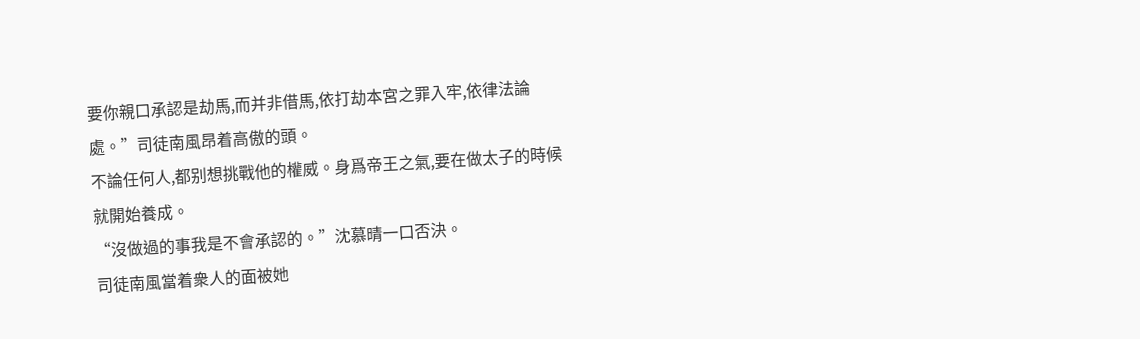要你親口承認是劫馬,而并非借馬,依打劫本宮之罪入牢,依律法論處。”司徒南風昂着高傲的頭。
不論任何人,都别想挑戰他的權威。身爲帝王之氣,要在做太子的時候就開始養成。
“沒做過的事我是不會承認的。”沈慕晴一口否決。
司徒南風當着衆人的面被她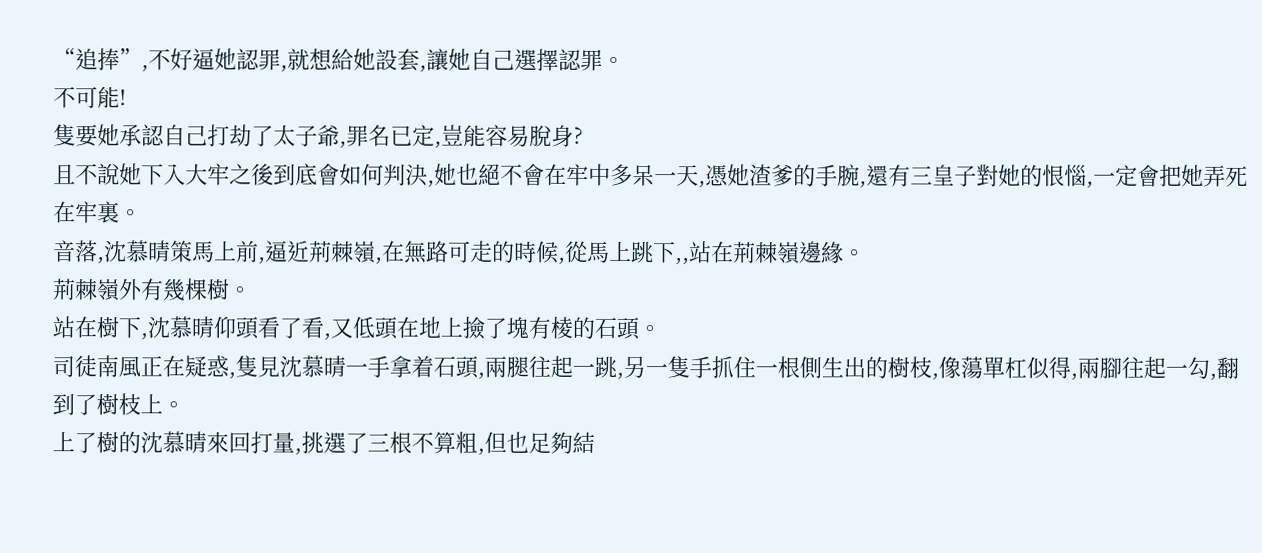“追捧”,不好逼她認罪,就想給她設套,讓她自己選擇認罪。
不可能!
隻要她承認自己打劫了太子爺,罪名已定,豈能容易脫身?
且不說她下入大牢之後到底會如何判決,她也絕不會在牢中多呆一天,憑她渣爹的手腕,還有三皇子對她的恨惱,一定會把她弄死在牢裏。
音落,沈慕晴策馬上前,逼近荊棘嶺,在無路可走的時候,從馬上跳下,,站在荊棘嶺邊緣。
荊棘嶺外有幾棵樹。
站在樹下,沈慕晴仰頭看了看,又低頭在地上撿了塊有棱的石頭。
司徒南風正在疑惑,隻見沈慕晴一手拿着石頭,兩腿往起一跳,另一隻手抓住一根側生出的樹枝,像蕩單杠似得,兩腳往起一勾,翻到了樹枝上。
上了樹的沈慕晴來回打量,挑選了三根不算粗,但也足夠結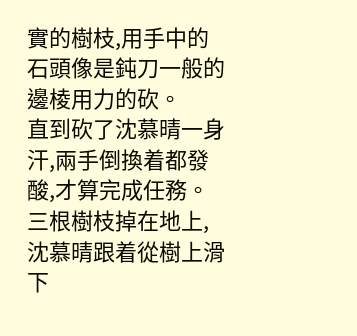實的樹枝,用手中的石頭像是鈍刀一般的邊棱用力的砍。
直到砍了沈慕晴一身汗,兩手倒換着都發酸,才算完成任務。
三根樹枝掉在地上,沈慕晴跟着從樹上滑下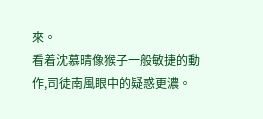來。
看着沈慕晴像猴子一般敏捷的動作,司徒南風眼中的疑惑更濃。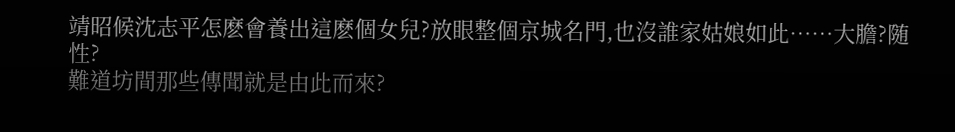靖昭候沈志平怎麽會養出這麽個女兒?放眼整個京城名門,也沒誰家姑娘如此……大膽?随性?
難道坊間那些傳聞就是由此而來?